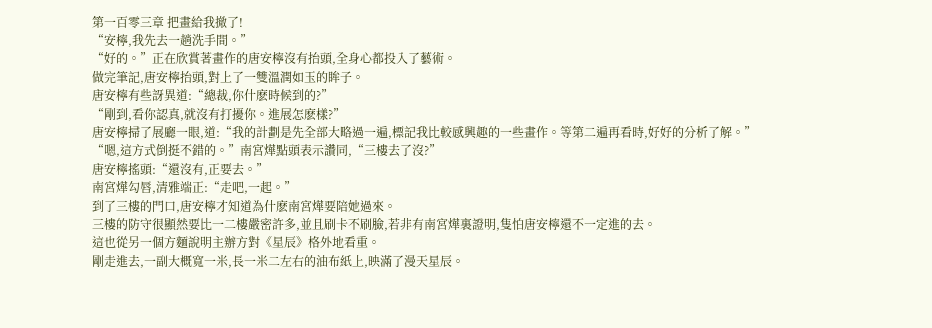第一百零三章 把畫給我撤了!
“安檸,我先去一趟洗手間。”
“好的。”正在欣賞著畫作的唐安檸沒有抬頭,全身心都投入了藝術。
做完筆記,唐安檸抬頭,對上了一雙溫潤如玉的眸子。
唐安檸有些訝異道:“總裁,你什麽時候到的?”
“剛到,看你認真,就沒有打擾你。進展怎麽樣?”
唐安檸掃了展廳一眼,道:“我的計劃是先全部大略過一遍,標記我比較感興趣的一些畫作。等第二遍再看時,好好的分析了解。”
“嗯,這方式倒挺不錯的。”南宮燁點頭表示讚同,“三樓去了沒?”
唐安檸搖頭:“還沒有,正要去。”
南宮燁勾唇,清雅端正:“走吧,一起。”
到了三樓的門口,唐安檸才知道為什麽南宮燁要陪她過來。
三樓的防守很顯然要比一二樓嚴密許多,並且刷卡不刷臉,若非有南宮燁裏證明,隻怕唐安檸還不一定進的去。
這也從另一個方麵說明主辦方對《星辰》格外地看重。
剛走進去,一副大概寬一米,長一米二左右的油布紙上,映滿了漫天星辰。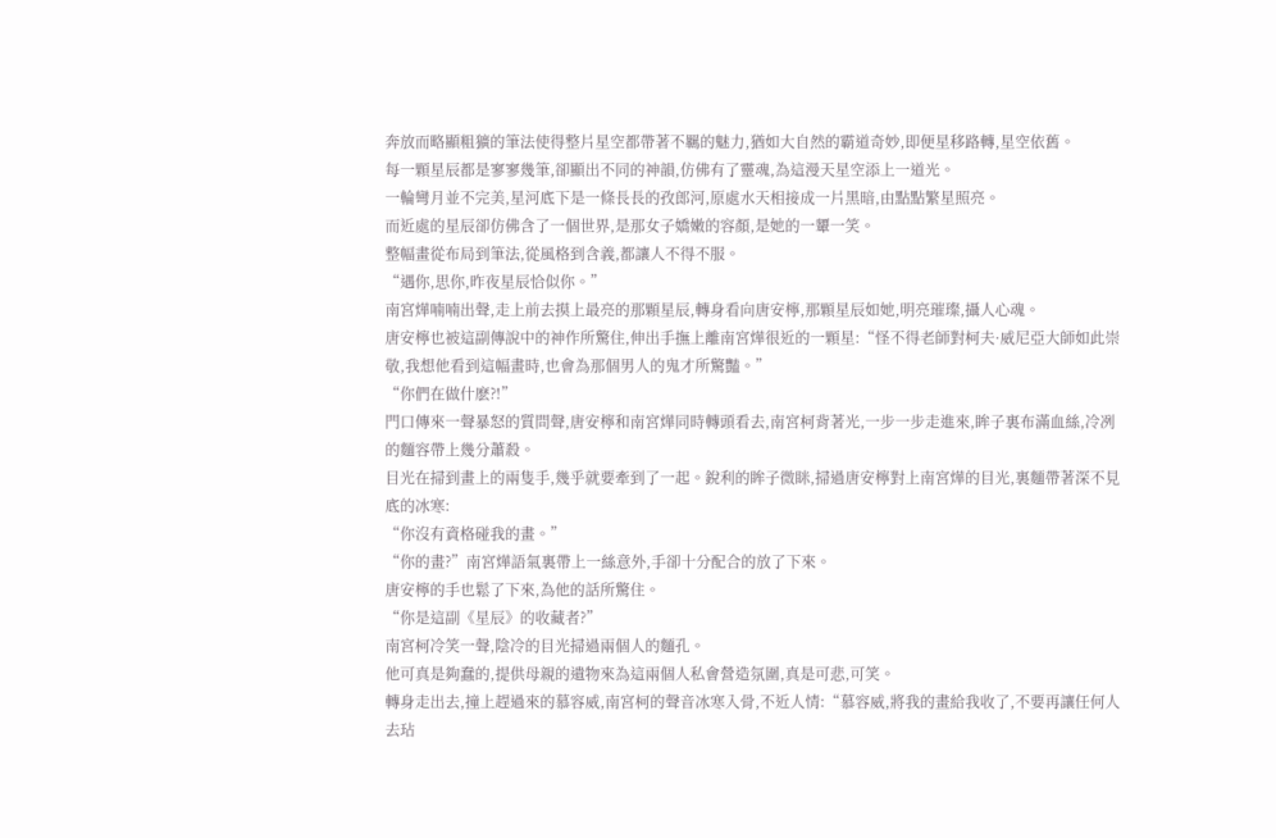奔放而略顯粗獷的筆法使得整片星空都帶著不羈的魅力,猶如大自然的霸道奇妙,即便星移路轉,星空依舊。
每一顆星辰都是寥寥幾筆,卻顯出不同的神韻,仿佛有了靈魂,為這漫天星空添上一道光。
一輪彎月並不完美,星河底下是一條長長的孜郎河,原處水天相接成一片黑暗,由點點繁星照亮。
而近處的星辰卻仿佛含了一個世界,是那女子嬌嫩的容顏,是她的一顰一笑。
整幅畫從布局到筆法,從風格到含義,都讓人不得不服。
“遇你,思你,昨夜星辰恰似你。”
南宮燁喃喃出聲,走上前去摸上最亮的那顆星辰,轉身看向唐安檸,那顆星辰如她,明亮璀璨,攝人心魂。
唐安檸也被這副傳說中的神作所驚住,伸出手撫上離南宮燁很近的一顆星:“怪不得老師對柯夫·威尼亞大師如此崇敬,我想他看到這幅畫時,也會為那個男人的鬼才所驚豔。”
“你們在做什麽?!”
門口傳來一聲暴怒的質問聲,唐安檸和南宮燁同時轉頭看去,南宮柯背著光,一步一步走進來,眸子裏布滿血絲,冷冽的麵容帶上幾分蕭殺。
目光在掃到畫上的兩隻手,幾乎就要牽到了一起。銳利的眸子微眯,掃過唐安檸對上南宮燁的目光,裏麵帶著深不見底的冰寒:
“你沒有資格碰我的畫。”
“你的畫?”南宮燁語氣裏帶上一絲意外,手卻十分配合的放了下來。
唐安檸的手也鬆了下來,為他的話所驚住。
“你是這副《星辰》的收藏者?”
南宮柯冷笑一聲,陰冷的目光掃過兩個人的麵孔。
他可真是夠蠢的,提供母親的遺物來為這兩個人私會營造氛圍,真是可悲,可笑。
轉身走出去,撞上趕過來的慕容威,南宮柯的聲音冰寒入骨,不近人情:“慕容威,將我的畫給我收了,不要再讓任何人去玷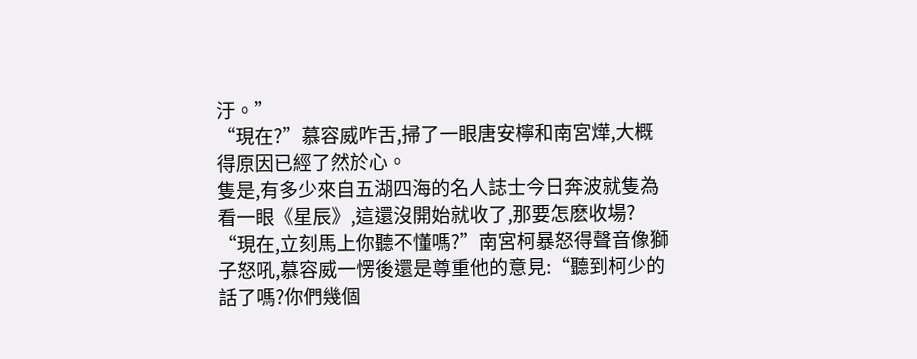汙。”
“現在?”慕容威咋舌,掃了一眼唐安檸和南宮燁,大概得原因已經了然於心。
隻是,有多少來自五湖四海的名人誌士今日奔波就隻為看一眼《星辰》,這還沒開始就收了,那要怎麽收場?
“現在,立刻馬上你聽不懂嗎?”南宮柯暴怒得聲音像獅子怒吼,慕容威一愣後還是尊重他的意見:“聽到柯少的話了嗎?你們幾個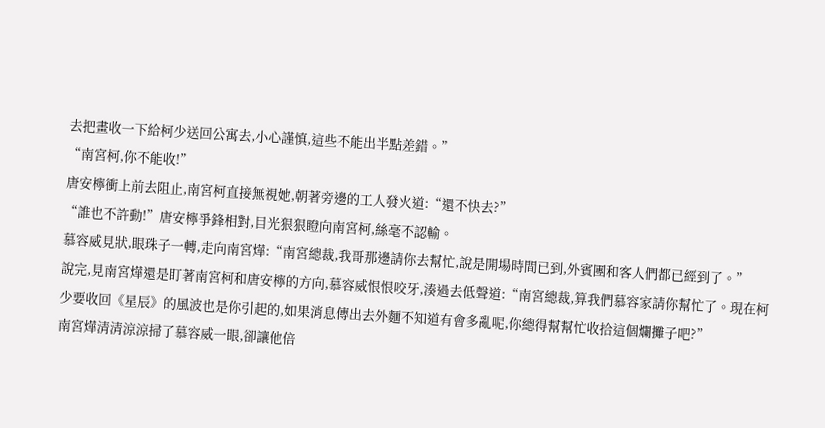去把畫收一下給柯少送回公寓去,小心謹慎,這些不能出半點差錯。”
“南宮柯,你不能收!”
唐安檸衝上前去阻止,南宮柯直接無視她,朝著旁邊的工人發火道:“還不快去?”
“誰也不許動!”唐安檸爭鋒相對,目光狠狠瞪向南宮柯,絲毫不認輸。
慕容威見狀,眼珠子一轉,走向南宮燁:“南宮總裁,我哥那邊請你去幫忙,說是開場時間已到,外賓團和客人們都已經到了。”
說完,見南宮燁還是盯著南宮柯和唐安檸的方向,慕容威恨恨咬牙,湊過去低聲道:“南宮總裁,算我們慕容家請你幫忙了。現在柯少要收回《星辰》的風波也是你引起的,如果消息傳出去外麵不知道有會多亂呢,你總得幫幫忙收拾這個爛攤子吧?”
南宮燁清清涼涼掃了慕容威一眼,卻讓他倍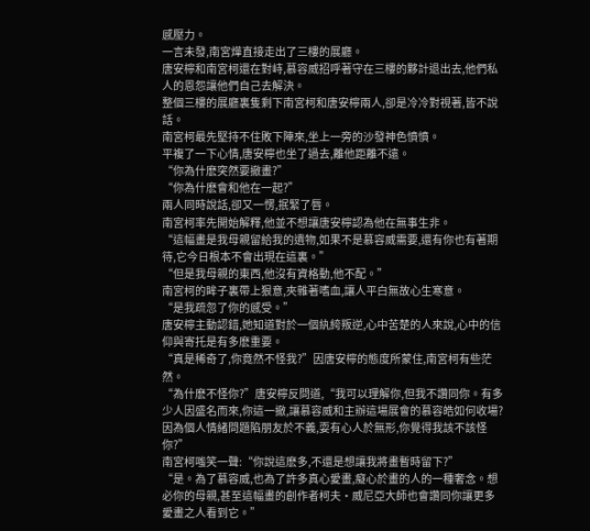感壓力。
一言未發,南宮燁直接走出了三樓的展廳。
唐安檸和南宮柯還在對峙,慕容威招呼著守在三樓的夥計退出去,他們私人的恩怨讓他們自己去解決。
整個三樓的展廳裏隻剩下南宮柯和唐安檸兩人,卻是冷冷對視著,皆不說話。
南宮柯最先堅持不住敗下陣來,坐上一旁的沙發神色憤憤。
平複了一下心情,唐安檸也坐了過去,離他距離不遠。
“你為什麽突然要撤畫?”
“你為什麽會和他在一起?”
兩人同時說話,卻又一愣,抿緊了唇。
南宮柯率先開始解釋,他並不想讓唐安檸認為他在無事生非。
“這幅畫是我母親留給我的遺物,如果不是慕容威需要,還有你也有著期待,它今日根本不會出現在這裏。”
“但是我母親的東西,他沒有資格動,他不配。”
南宮柯的眸子裏帶上狠意,夾雜著嗜血,讓人平白無故心生寒意。
“是我疏忽了你的感受。”
唐安檸主動認錯,她知道對於一個紈絝叛逆,心中苦楚的人來說,心中的信仰與寄托是有多麽重要。
“真是稀奇了,你竟然不怪我?”因唐安檸的態度所蒙住,南宮柯有些茫然。
“為什麽不怪你?”唐安檸反問道,“我可以理解你,但我不讚同你。有多少人因盛名而來,你這一撤,讓慕容威和主辦這場展會的慕容皓如何收場?因為個人情緒問題陷朋友於不義,耍有心人於無形,你覺得我該不該怪你?”
南宮柯嗤笑一聲:“你說這麽多,不還是想讓我將畫暫時留下?”
“是。為了慕容威,也為了許多真心愛畫,癡心於畫的人的一種奢念。想必你的母親,甚至這幅畫的創作者柯夫·威尼亞大師也會讚同你讓更多愛畫之人看到它。”